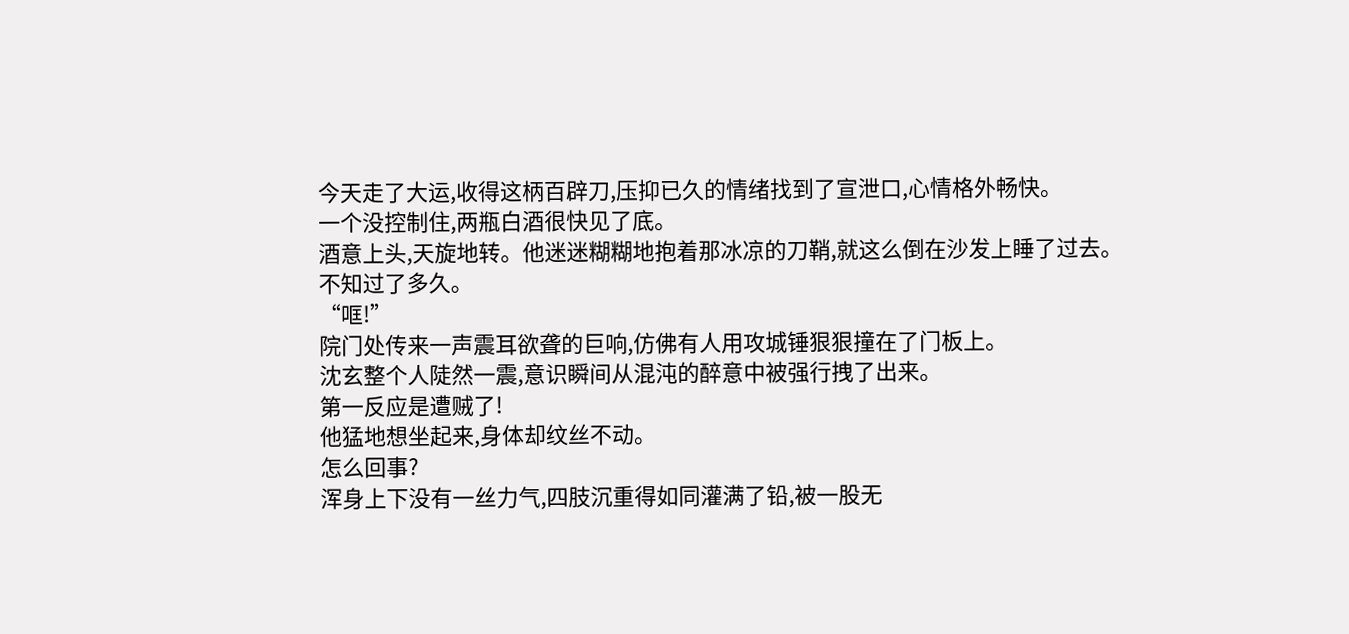今天走了大运,收得这柄百辟刀,压抑已久的情绪找到了宣泄口,心情格外畅快。
一个没控制住,两瓶白酒很快见了底。
酒意上头,天旋地转。他迷迷糊糊地抱着那冰凉的刀鞘,就这么倒在沙发上睡了过去。
不知过了多久。
“哐!”
院门处传来一声震耳欲聋的巨响,仿佛有人用攻城锤狠狠撞在了门板上。
沈玄整个人陡然一震,意识瞬间从混沌的醉意中被强行拽了出来。
第一反应是遭贼了!
他猛地想坐起来,身体却纹丝不动。
怎么回事?
浑身上下没有一丝力气,四肢沉重得如同灌满了铅,被一股无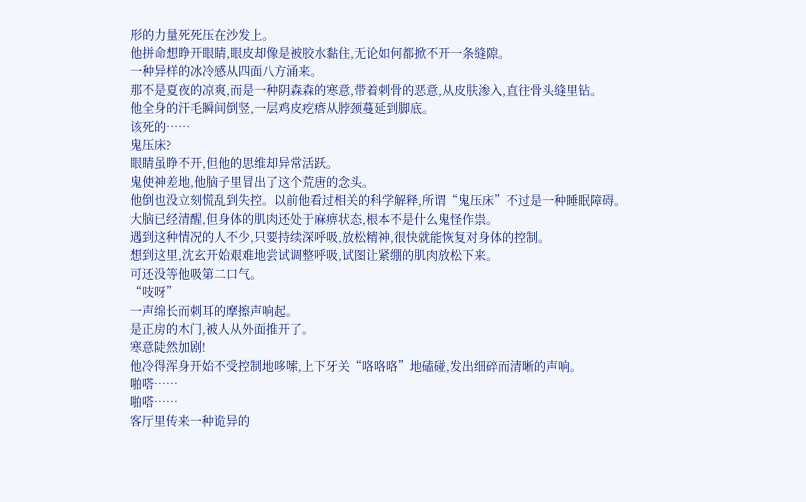形的力量死死压在沙发上。
他拼命想睁开眼睛,眼皮却像是被胶水黏住,无论如何都掀不开一条缝隙。
一种异样的冰冷感从四面八方涌来。
那不是夏夜的凉爽,而是一种阴森森的寒意,带着刺骨的恶意,从皮肤渗入,直往骨头缝里钻。
他全身的汗毛瞬间倒竖,一层鸡皮疙瘩从脖颈蔓延到脚底。
该死的……
鬼压床?
眼睛虽睁不开,但他的思维却异常活跃。
鬼使神差地,他脑子里冒出了这个荒唐的念头。
他倒也没立刻慌乱到失控。以前他看过相关的科学解释,所谓“鬼压床”不过是一种睡眠障碍。
大脑已经清醒,但身体的肌肉还处于麻痹状态,根本不是什么鬼怪作祟。
遇到这种情况的人不少,只要持续深呼吸,放松精神,很快就能恢复对身体的控制。
想到这里,沈玄开始艰难地尝试调整呼吸,试图让紧绷的肌肉放松下来。
可还没等他吸第二口气。
“吱呀”
一声绵长而刺耳的摩擦声响起。
是正房的木门,被人从外面推开了。
寒意陡然加剧!
他冷得浑身开始不受控制地哆嗦,上下牙关“咯咯咯”地磕碰,发出细碎而清晰的声响。
啪嗒……
啪嗒……
客厅里传来一种诡异的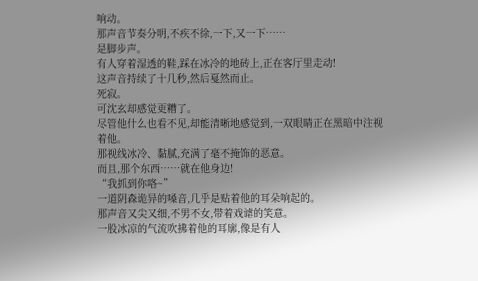响动。
那声音节奏分明,不疾不徐,一下,又一下……
是脚步声。
有人穿着湿透的鞋,踩在冰冷的地砖上,正在客厅里走动!
这声音持续了十几秒,然后戛然而止。
死寂。
可沈玄却感觉更糟了。
尽管他什么也看不见,却能清晰地感觉到,一双眼睛正在黑暗中注视着他。
那视线冰冷、黏腻,充满了毫不掩饰的恶意。
而且,那个东西……就在他身边!
“我抓到你咯~”
一道阴森诡异的嗓音,几乎是贴着他的耳朵响起的。
那声音又尖又细,不男不女,带着戏谑的笑意。
一股冰凉的气流吹拂着他的耳廓,像是有人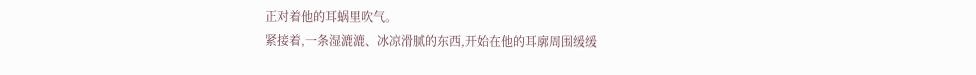正对着他的耳蜗里吹气。
紧接着,一条湿漉漉、冰凉滑腻的东西,开始在他的耳廓周围缓缓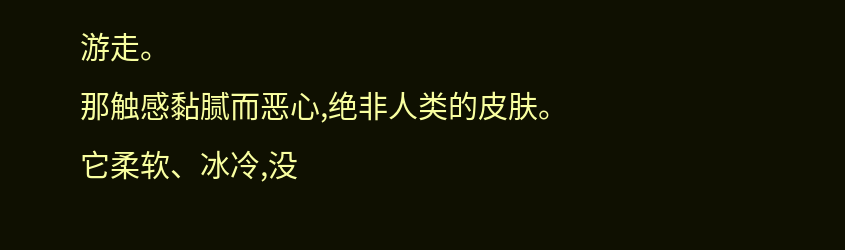游走。
那触感黏腻而恶心,绝非人类的皮肤。
它柔软、冰冷,没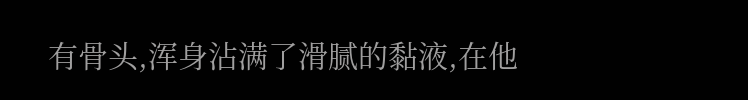有骨头,浑身沾满了滑腻的黏液,在他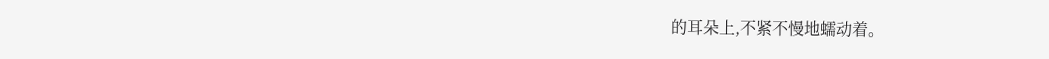的耳朵上,不紧不慢地蠕动着。